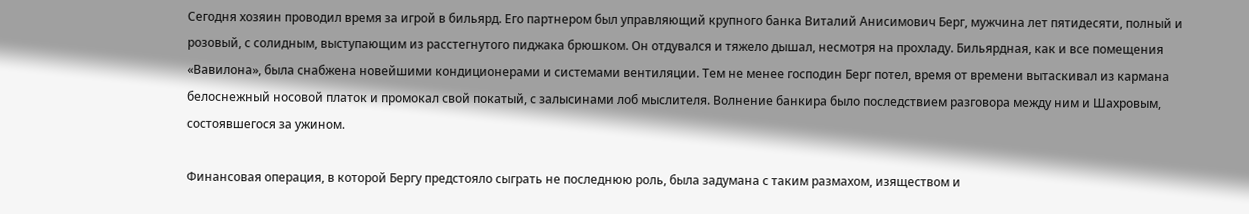Сегодня хозяин проводил время за игрой в бильярд. Его партнером был управляющий крупного банка Виталий Анисимович Берг, мужчина лет пятидесяти, полный и розовый, с солидным, выступающим из расстегнутого пиджака брюшком. Он отдувался и тяжело дышал, несмотря на прохладу. Бильярдная, как и все помещения «Вавилона», была снабжена новейшими кондиционерами и системами вентиляции. Тем не менее господин Берг потел, время от времени вытаскивал из кармана белоснежный носовой платок и промокал свой покатый, с залысинами лоб мыслителя. Волнение банкира было последствием разговора между ним и Шахровым, состоявшегося за ужином.

Финансовая операция, в которой Бергу предстояло сыграть не последнюю роль, была задумана с таким размахом, изяществом и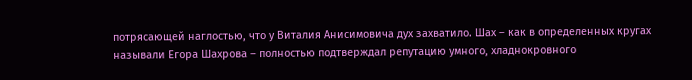потрясающей наглостью, что у Виталия Анисимовича дух захватило. Шах – как в определенных кругах называли Егора Шахрова – полностью подтверждал репутацию умного, хладнокровного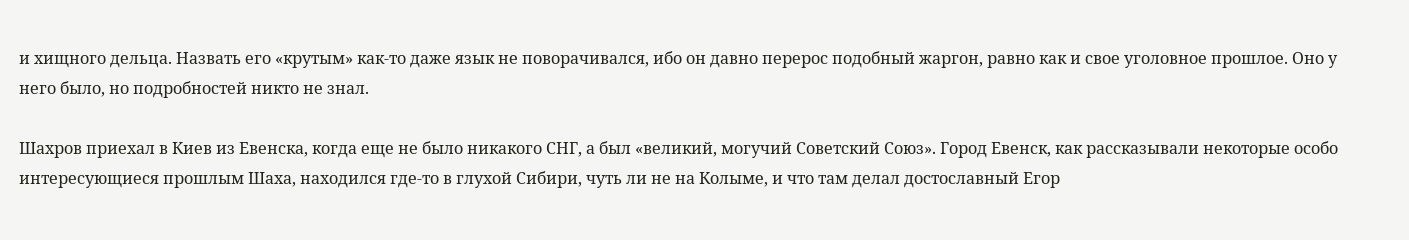и хищного дельца. Назвать его «крутым» как-то даже язык не поворачивался, ибо он давно перерос подобный жаргон, равно как и свое уголовное прошлое. Оно у него было, но подробностей никто не знал.

Шахров приехал в Киев из Евенска, когда еще не было никакого СНГ, а был «великий, могучий Советский Союз». Город Евенск, как рассказывали некоторые особо интересующиеся прошлым Шаха, находился где-то в глухой Сибири, чуть ли не на Колыме, и что там делал достославный Егор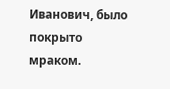Иванович, было покрыто мраком.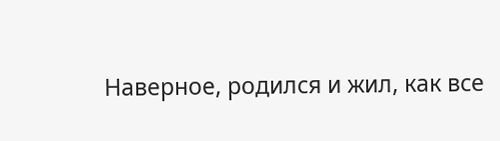Наверное, родился и жил, как все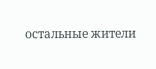остальные жители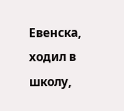Евенска, ходил в школу,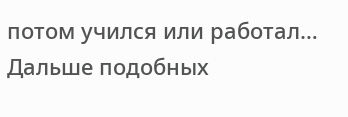потом учился или работал… Дальше подобных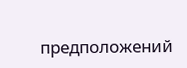предположений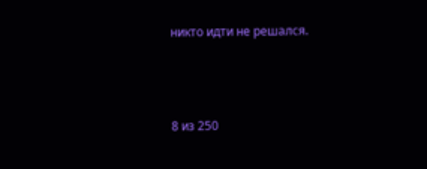никто идти не решался.



8 из 250